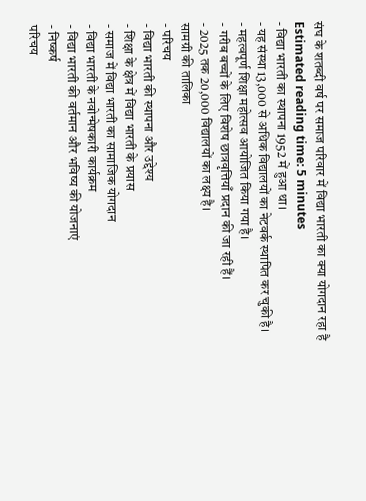संघ के शतब्दी वर्ष पर समाज परिवार में विद्या भारती का क्या योगदान रहा है
Estimated reading time: 5 minutes
- विद्या भारती का स्थापना 1952 में हुआ था।
- यह संस्था 13,000 से अधिक विद्यालयों का नेटवर्क स्थापित कर चुकी है।
- महत्वपूर्ण शिक्षा महोत्सव आयोजित किया गया है।
- गरीब बच्चों के लिए विशेष छात्रवृत्तियाँ प्रदान की जा रही हैं।
- 2025 तक 20,000 विद्यालयों का लक्ष्य है।
सामग्री की तालिका
- परिचय
- विद्या भारती की स्थापना और उद्देश्य
- शिक्षा के क्षेत्र में विद्या भारती के प्रयास
- समाज में विद्या भारती का सामाजिक योगदान
- विद्या भारती के नवोन्मेषकारी कार्यक्रम
- विद्या भारती की वर्तमान और भविष्य की योजनाएं
- निष्कर्ष
परिचय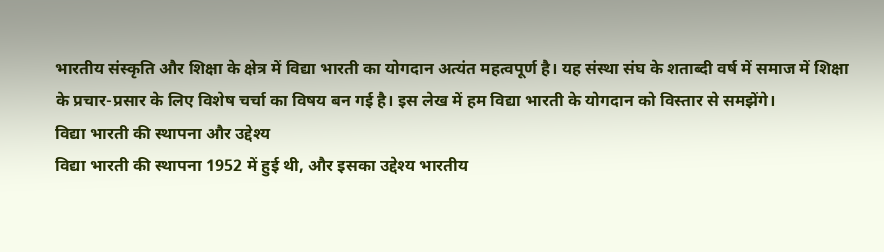भारतीय संस्कृति और शिक्षा के क्षेत्र में विद्या भारती का योगदान अत्यंत महत्वपूर्ण है। यह संस्था संघ के शताब्दी वर्ष में समाज में शिक्षा के प्रचार-प्रसार के लिए विशेष चर्चा का विषय बन गई है। इस लेख में हम विद्या भारती के योगदान को विस्तार से समझेंगे।
विद्या भारती की स्थापना और उद्देश्य
विद्या भारती की स्थापना 1952 में हुई थी, और इसका उद्देश्य भारतीय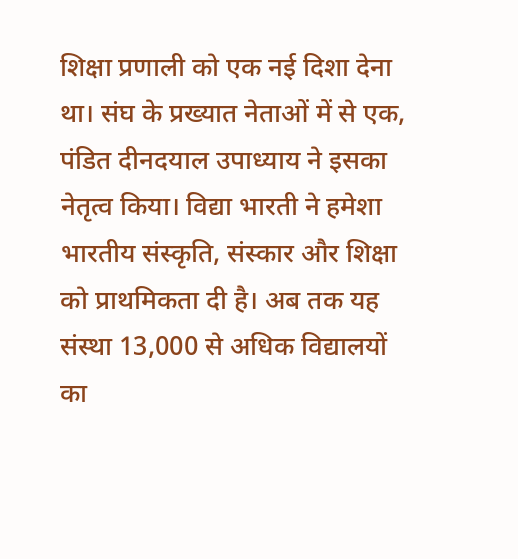शिक्षा प्रणाली को एक नई दिशा देना था। संघ के प्रख्यात नेताओं में से एक, पंडित दीनदयाल उपाध्याय ने इसका नेतृत्व किया। विद्या भारती ने हमेशा भारतीय संस्कृति, संस्कार और शिक्षा को प्राथमिकता दी है। अब तक यह संस्था 13,000 से अधिक विद्यालयों का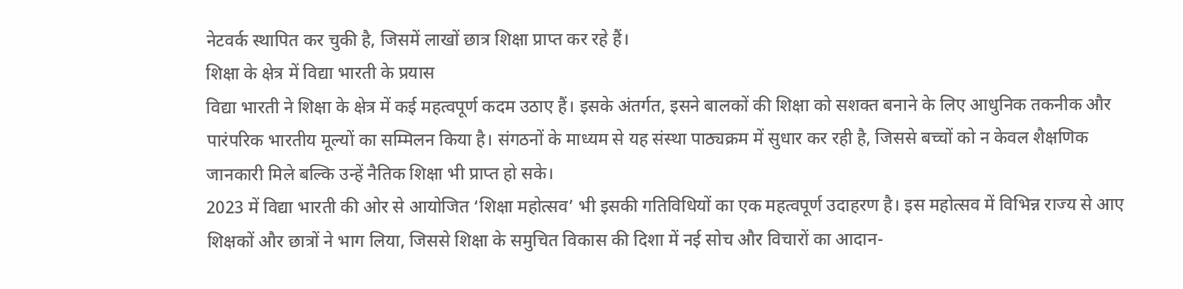नेटवर्क स्थापित कर चुकी है, जिसमें लाखों छात्र शिक्षा प्राप्त कर रहे हैं।
शिक्षा के क्षेत्र में विद्या भारती के प्रयास
विद्या भारती ने शिक्षा के क्षेत्र में कई महत्वपूर्ण कदम उठाए हैं। इसके अंतर्गत, इसने बालकों की शिक्षा को सशक्त बनाने के लिए आधुनिक तकनीक और पारंपरिक भारतीय मूल्यों का सम्मिलन किया है। संगठनों के माध्यम से यह संस्था पाठ्यक्रम में सुधार कर रही है, जिससे बच्चों को न केवल शैक्षणिक जानकारी मिले बल्कि उन्हें नैतिक शिक्षा भी प्राप्त हो सके।
2023 में विद्या भारती की ओर से आयोजित ‘शिक्षा महोत्सव’ भी इसकी गतिविधियों का एक महत्वपूर्ण उदाहरण है। इस महोत्सव में विभिन्न राज्य से आए शिक्षकों और छात्रों ने भाग लिया, जिससे शिक्षा के समुचित विकास की दिशा में नई सोच और विचारों का आदान-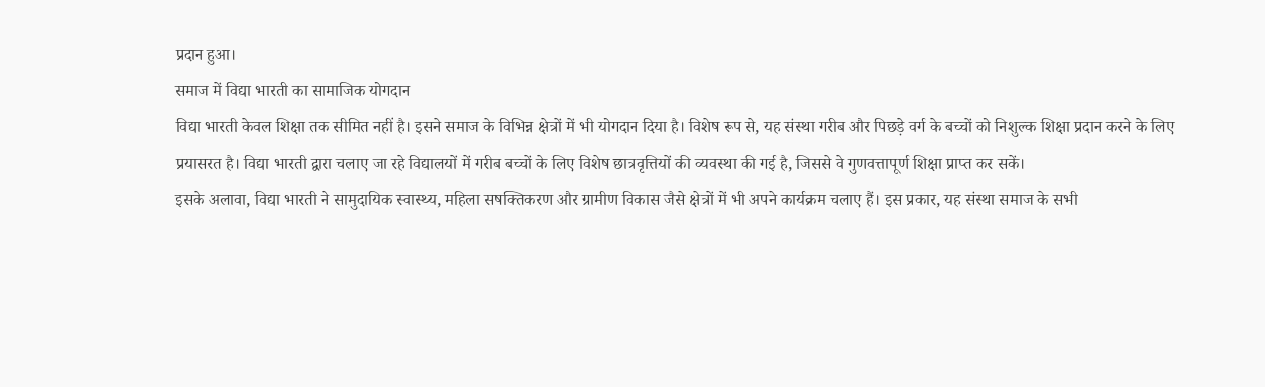प्रदान हुआ।
समाज में विद्या भारती का सामाजिक योगदान
विद्या भारती केवल शिक्षा तक सीमित नहीं है। इसने समाज के विभिन्न क्षेत्रों में भी योगदान दिया है। विशेष रूप से, यह संस्था गरीब और पिछड़े वर्ग के बच्चों को निशुल्क शिक्षा प्रदान करने के लिए प्रयासरत है। विद्या भारती द्वारा चलाए जा रहे विद्यालयों में गरीब बच्चों के लिए विशेष छात्रवृत्तियों की व्यवस्था की गई है, जिससे वे गुणवत्तापूर्ण शिक्षा प्राप्त कर सकें।
इसके अलावा, विद्या भारती ने सामुदायिक स्वास्थ्य, महिला सषक्तिकरण और ग्रामीण विकास जैसे क्षेत्रों में भी अपने कार्यक्रम चलाए हैं। इस प्रकार, यह संस्था समाज के सभी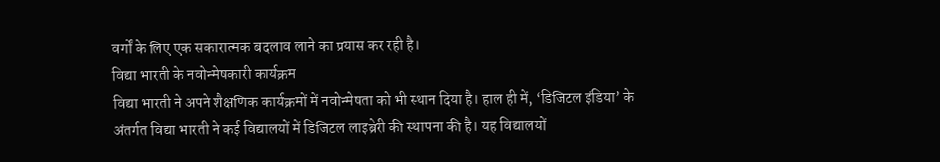वर्गों के लिए एक सकारात्मक बदलाव लाने का प्रयास कर रही है।
विद्या भारती के नवोन्मेषकारी कार्यक्रम
विद्या भारती ने अपने शैक्षणिक कार्यक्रमों में नवोन्मेषता को भी स्थान दिया है। हाल ही में, ‘डिजिटल इंडिया’ के अंतर्गत विद्या भारती ने कई विद्यालयों में डिजिटल लाइब्रेरी की स्थापना की है। यह विद्यालयों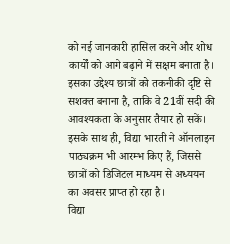को नई जानकारी हासिल करने और शोध कार्यों को आगे बढ़ाने में सक्षम बनाता है।
इसका उद्देश्य छात्रों को तकनीकी दृष्टि से सशक्त बनाना है, ताकि वे 21वीं सदी की आवश्यकता के अनुसार तैयार हो सकें। इसके साथ ही, विद्या भारती ने ऑनलाइन पाठ्यक्रम भी आरम्भ किए हैं, जिससे छात्रों को डिजिटल माध्यम से अध्ययन का अवसर प्राप्त हो रहा है।
विद्या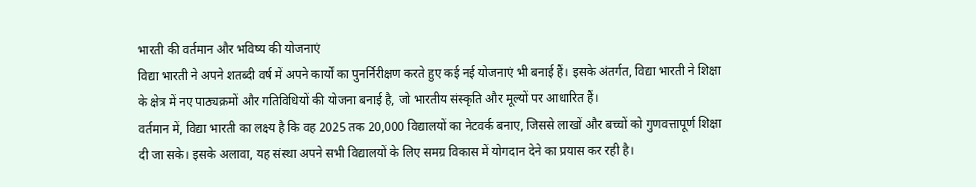भारती की वर्तमान और भविष्य की योजनाएं
विद्या भारती ने अपने शतब्दी वर्ष में अपने कार्यों का पुनर्निरीक्षण करते हुए कई नई योजनाएं भी बनाई हैं। इसके अंतर्गत, विद्या भारती ने शिक्षा के क्षेत्र में नए पाठ्यक्रमों और गतिविधियों की योजना बनाई है, जो भारतीय संस्कृति और मूल्यों पर आधारित हैं।
वर्तमान में, विद्या भारती का लक्ष्य है कि वह 2025 तक 20,000 विद्यालयों का नेटवर्क बनाए, जिससे लाखों और बच्चों को गुणवत्तापूर्ण शिक्षा दी जा सके। इसके अलावा, यह संस्था अपने सभी विद्यालयों के लिए समग्र विकास में योगदान देने का प्रयास कर रही है।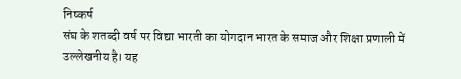निष्कर्ष
संघ के शतब्दी वर्ष पर विद्या भारती का योगदान भारत के समाज और शिक्षा प्रणाली में उल्लेखनीय है। यह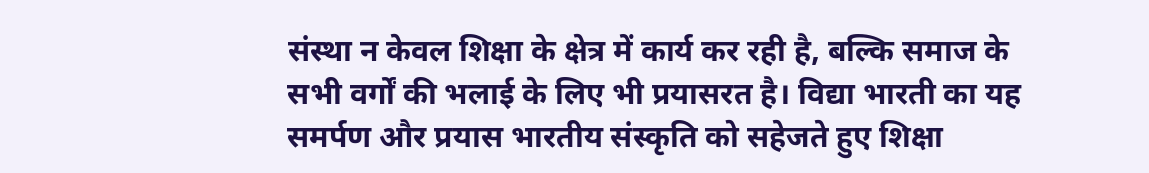संस्था न केवल शिक्षा के क्षेत्र में कार्य कर रही है, बल्कि समाज के सभी वर्गों की भलाई के लिए भी प्रयासरत है। विद्या भारती का यह समर्पण और प्रयास भारतीय संस्कृति को सहेजते हुए शिक्षा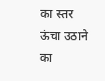का स्तर ऊंचा उठाने का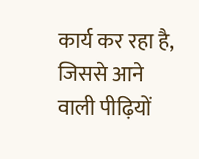कार्य कर रहा है, जिससे आने वाली पीढ़ियों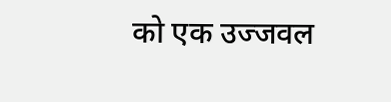को एक उज्जवल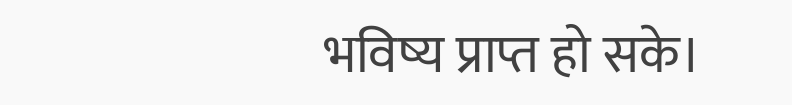भविष्य प्राप्त हो सके।